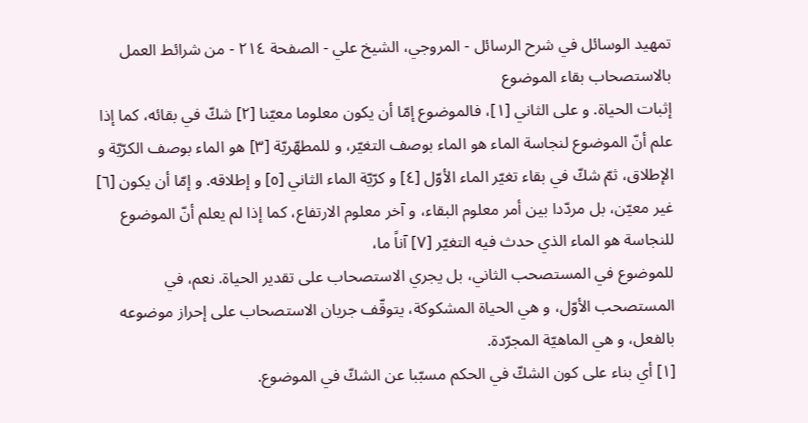تمهيد الوسائل في شرح الرسائل - المروجي، الشيخ علي - الصفحة ٢١٤ - من شرائط العمل بالاستصحاب بقاء الموضوع
إثبات الحياة. و على الثاني [١]، فالموضوع إمّا أن يكون معلوما معيّنا [٢] شكّ في بقائه، كما إذا علم أنّ الموضوع لنجاسة الماء هو الماء بوصف التغيّر، و للمطهّريّة [٣] هو الماء بوصف الكرّيّة و الإطلاق، ثمّ شكّ في بقاء تغيّر الماء الأوّل [٤] و كرّيّة الماء الثاني [٥] و إطلاقه. و إمّا أن يكون [٦] غير معيّن، بل مردّدا بين أمر معلوم البقاء، و آخر معلوم الارتفاع، كما إذا لم يعلم أنّ الموضوع للنجاسة هو الماء الذي حدث فيه التغيّر [٧] آناً ما،
للموضوع في المستصحب الثاني، بل يجري الاستصحاب على تقدير الحياة. نعم، في المستصحب الأوّل، و هي الحياة المشكوكة، يتوقّف جريان الاستصحاب على إحراز موضوعه بالفعل، و هي الماهيّة المجرّدة.
[١] أي بناء على كون الشكّ في الحكم مسبّبا عن الشكّ في الموضوع.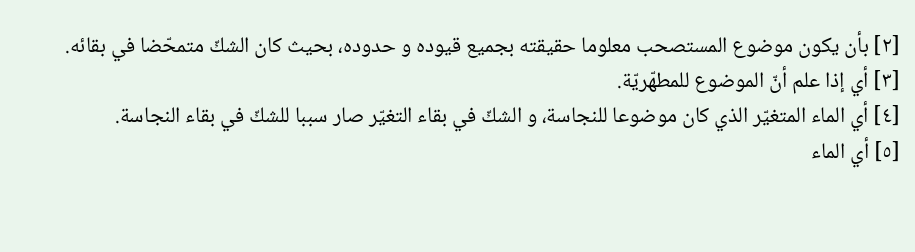[٢] بأن يكون موضوع المستصحب معلوما حقيقته بجميع قيوده و حدوده، بحيث كان الشكّ متمحّضا في بقائه.
[٣] أي إذا علم أنّ الموضوع للمطهّريّة.
[٤] أي الماء المتغيّر الذي كان موضوعا للنجاسة، و الشكّ في بقاء التغيّر صار سببا للشكّ في بقاء النجاسة.
[٥] أي الماء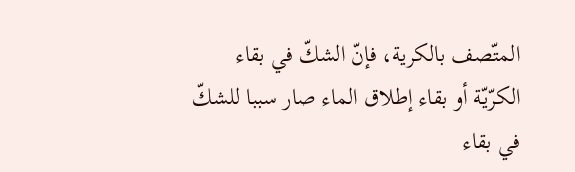المتّصف بالكرية، فإنّ الشكّ في بقاء الكرّيّة أو بقاء إطلاق الماء صار سببا للشكّ في بقاء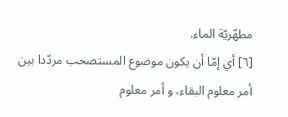مطهّريّة الماء.
[٦] أي إمّا أن يكون موضوع المستصحب مردّدا بين أمر معلوم البقاء، و أمر معلوم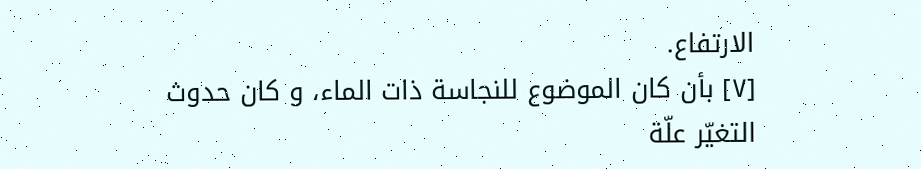الارتفاع.
[٧] بأن كان الموضوع للنجاسة ذات الماء، و كان حدوث التغيّر علّة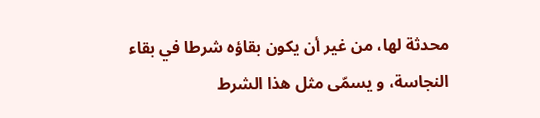محدثة لها، من غير أن يكون بقاؤه شرطا في بقاء النجاسة، و يسمّى مثل هذا الشرط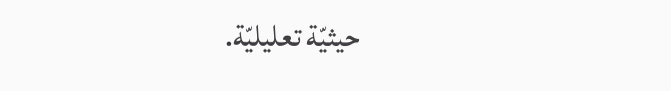حيثيّة تعليليّة.